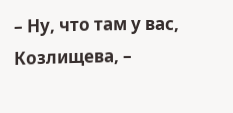– Ну, что там у вас, Козлищева, –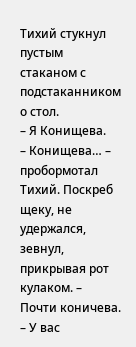Тихий стукнул пустым стаканом с подстаканником о стол.
– Я Конищева.
– Конищева… – пробормотал Тихий. Поскреб щеку, не удержался, зевнул, прикрывая рот кулаком. – Почти коничева.
– У вас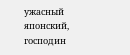ужасный японский, господин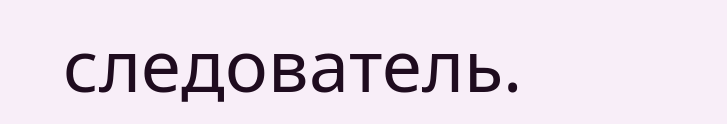следователь.